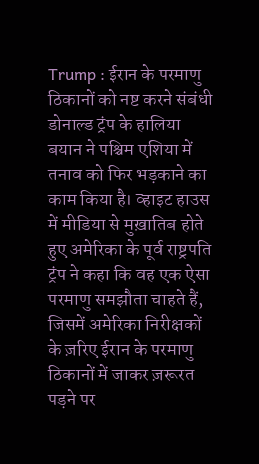Trump : ईरान के परमाणु ठिकानों को नष्ट करने संबंधी डोनाल्ड ट्रंप के हालिया बयान ने पश्चिम एशिया में तनाव को फिर भड़काने का काम किया है। व्हाइट हाउस में मीडिया से मुख़ातिब होते हुए अमेरिका के पूर्व राष्ट्रपति ट्रंप ने कहा कि वह एक ऐसा परमाणु समझौता चाहते हैं, जिसमें अमेरिका निरीक्षकों के ज़रिए ईरान के परमाणु ठिकानों में जाकर ज़रूरत पड़ने पर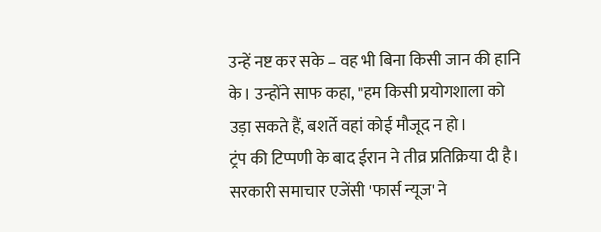उन्हें नष्ट कर सके – वह भी बिना किसी जान की हानि के। उन्होंने साफ कहा, "हम किसी प्रयोगशाला को उड़ा सकते हैं, बशर्ते वहां कोई मौजूद न हो।
ट्रंप की टिप्पणी के बाद ईरान ने तीव्र प्रतिक्रिया दी है। सरकारी समाचार एजेंसी 'फार्स न्यूज' ने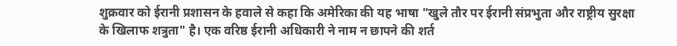शुक्रवार को ईरानी प्रशासन के हवाले से कहा कि अमेरिका की यह भाषा "खुले तौर पर ईरानी संप्रभुता और राष्ट्रीय सुरक्षा के खिलाफ शत्रुता" है। एक वरिष्ठ ईरानी अधिकारी ने नाम न छापने की शर्त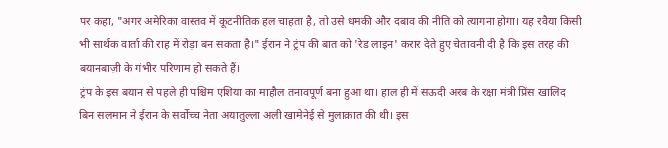पर कहा, "अगर अमेरिका वास्तव में कूटनीतिक हल चाहता है, तो उसे धमकी और दबाव की नीति को त्यागना होगा। यह रवैया किसी भी सार्थक वार्ता की राह में रोड़ा बन सकता है।" ईरान ने ट्रंप की बात को 'रेड लाइन' करार देते हुए चेतावनी दी है कि इस तरह की बयानबाज़ी के गंभीर परिणाम हो सकते हैं।
ट्रंप के इस बयान से पहले ही पश्चिम एशिया का माहौल तनावपूर्ण बना हुआ था। हाल ही में सऊदी अरब के रक्षा मंत्री प्रिंस खालिद बिन सलमान ने ईरान के सर्वोच्च नेता अयातुल्ला अली खामेनेई से मुलाक़ात की थी। इस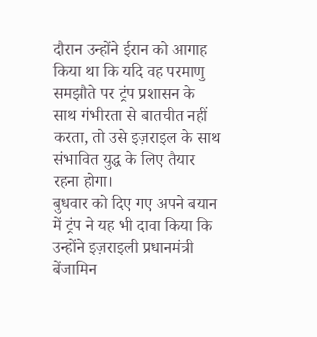दौरान उन्होंने ईरान को आगाह किया था कि यदि वह परमाणु समझौते पर ट्रंप प्रशासन के साथ गंभीरता से बातचीत नहीं करता, तो उसे इज़राइल के साथ संभावित युद्ध के लिए तैयार रहना होगा।
बुधवार को दिए गए अपने बयान में ट्रंप ने यह भी दावा किया कि उन्होंने इज़राइली प्रधानमंत्री बेंजामिन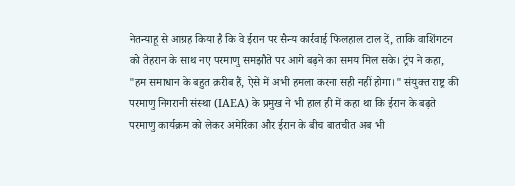नेतन्याहू से आग्रह किया है कि वे ईरान पर सैन्य कार्रवाई फिलहाल टाल दें, ताकि वाशिंगटन को तेहरान के साथ नए परमाणु समझौते पर आगे बढ़ने का समय मिल सके। ट्रंप ने कहा, "हम समाधान के बहुत क़रीब हैं, ऐसे में अभी हमला करना सही नहीं होगा।" संयुक्त राष्ट्र की परमाणु निगरानी संस्था (IAEA) के प्रमुख ने भी हाल ही में कहा था कि ईरान के बढ़ते परमाणु कार्यक्रम को लेकर अमेरिका और ईरान के बीच बातचीत अब भी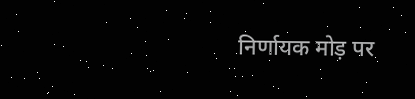निर्णायक मोड़ पर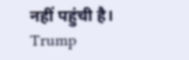नहीं पहुंची है। Trump